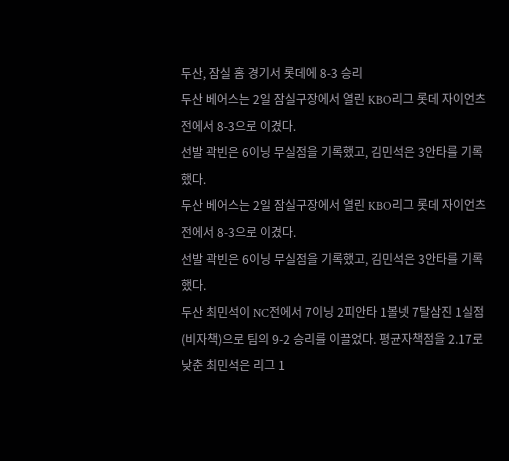두산, 잠실 홈 경기서 롯데에 8-3 승리
두산 베어스는 2일 잠실구장에서 열린 KBO리그 롯데 자이언츠전에서 8-3으로 이겼다.
선발 곽빈은 6이닝 무실점을 기록했고, 김민석은 3안타를 기록했다.
두산 베어스는 2일 잠실구장에서 열린 KBO리그 롯데 자이언츠전에서 8-3으로 이겼다.
선발 곽빈은 6이닝 무실점을 기록했고, 김민석은 3안타를 기록했다.
두산 최민석이 NC전에서 7이닝 2피안타 1볼넷 7탈삼진 1실점(비자책)으로 팀의 9-2 승리를 이끌었다. 평균자책점을 2.17로 낮춘 최민석은 리그 1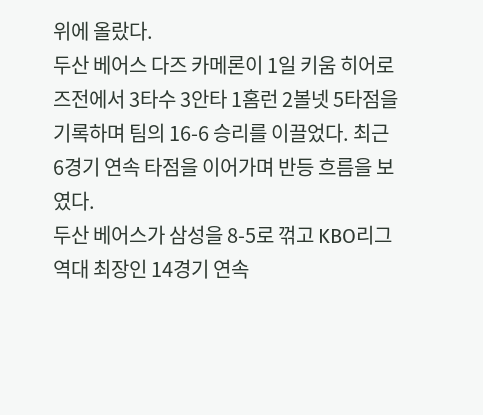위에 올랐다.
두산 베어스 다즈 카메론이 1일 키움 히어로즈전에서 3타수 3안타 1홈런 2볼넷 5타점을 기록하며 팀의 16-6 승리를 이끌었다. 최근 6경기 연속 타점을 이어가며 반등 흐름을 보였다.
두산 베어스가 삼성을 8-5로 꺾고 KBO리그 역대 최장인 14경기 연속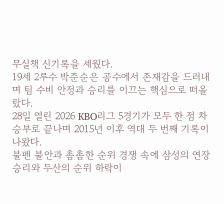무실책 신기록을 세웠다.
19세 2루수 박준순은 공수에서 존재감을 드러내며 팀 수비 안정과 승리를 이끄는 핵심으로 떠올랐다.
28일 열린 2026 KBO리그 5경기가 모두 한 점 차 승부로 끝나며 2015년 이후 역대 두 번째 기록이 나왔다.
불펜 불안과 촘촘한 순위 경쟁 속에 삼성의 연장 승리와 두산의 순위 하락이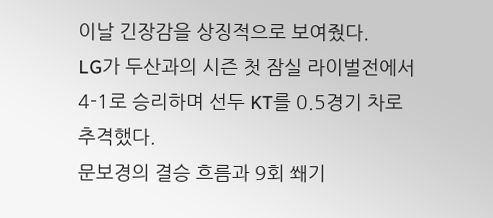이날 긴장감을 상징적으로 보여줬다.
LG가 두산과의 시즌 첫 잠실 라이벌전에서 4-1로 승리하며 선두 KT를 0.5경기 차로 추격했다.
문보경의 결승 흐름과 9회 쐐기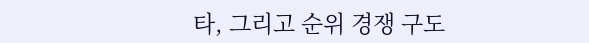타, 그리고 순위 경쟁 구도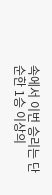속에서 이번 승리는 단순한 1승 이상의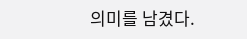의미를 남겼다.